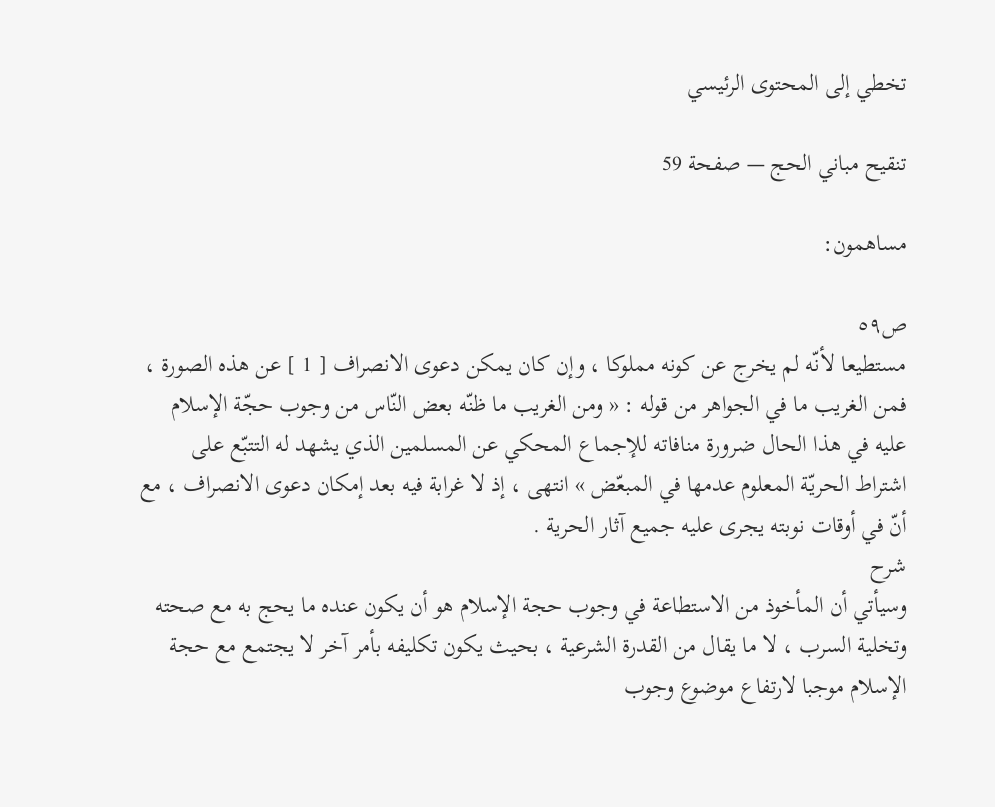تخطي إلى المحتوى الرئيسي

تنقيح مباني الحج — صفحة 59

مساهمون:

ص٥٩
مستطيعا لأنّه لم يخرج عن كونه مملوكا ، وإن كان يمكن دعوى الانصراف [ 1 ] عن هذه الصورة ، فمن الغريب ما في الجواهر من قوله : « ومن الغريب ما ظنّه بعض النّاس من وجوب حجّة الإسلام عليه في هذا الحال ضرورة منافاته للإجماع المحكي عن المسلمين الذي يشهد له التتبّع على اشتراط الحريّة المعلوم عدمها في المبعّض » انتهى ، إذ لا غرابة فيه بعد إمكان دعوى الانصراف ، مع أنّ في أوقات نوبته يجرى عليه جميع آثار الحرية .
شرح
وسيأتي أن المأخوذ من الاستطاعة في وجوب حجة الإسلام هو أن يكون عنده ما يحج به مع صحته وتخلية السرب ، لا ما يقال من القدرة الشرعية ، بحيث يكون تكليفه بأمر آخر لا يجتمع مع حجة الإسلام موجبا لارتفاع موضوع وجوب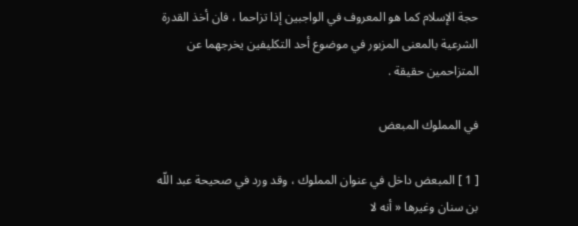حجة الإسلام كما هو المعروف في الواجبين إذا تزاحما ، فان أخذ القدرة الشرعية بالمعنى المزبور في موضوع أحد التكليفين يخرجهما عن المتزاحمين حقيقة .

في المملوك المبعض

[ 1 ] المبعض داخل في عنوان المملوك ، وقد ورد في صحيحة عبد اللّه بن سنان وغيرها « أنه لا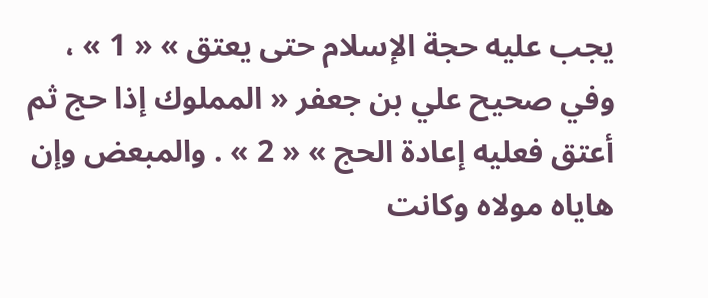يجب عليه حجة الإسلام حتى يعتق » « 1 » ، وفي صحيح علي بن جعفر « المملوك إذا حج ثم أعتق فعليه إعادة الحج » « 2 » . والمبعض وإن هاياه مولاه وكانت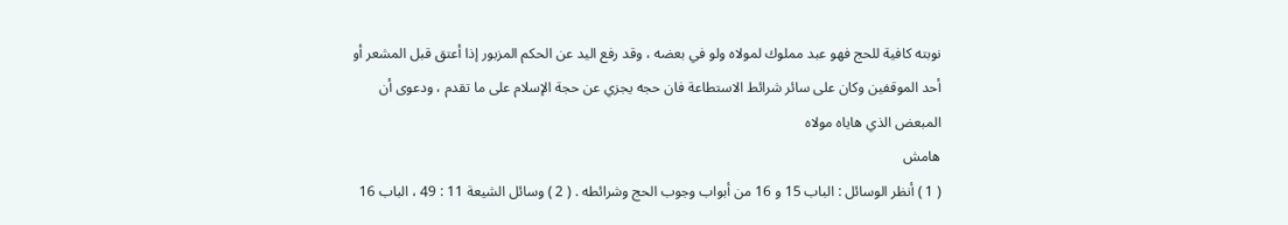نوبته كافية للحج فهو عبد مملوك لمولاه ولو في بعضه ، وقد رفع اليد عن الحكم المزبور إذا أعتق قبل المشعر أو أحد الموقفين وكان على سائر شرائط الاستطاعة فان حجه يجزي عن حجة الإسلام على ما تقدم ، ودعوى أن المبعض الذي هاياه مولاه
هامش
( 1 ) أنظر الوسائل : الباب 15 و 16 من أبواب وجوب الحج وشرائطه . ( 2 ) وسائل الشيعة 11 : 49 ، الباب 16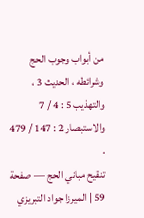من أبواب وجوب الحج وشرائطه ، الحديث 3 ، والتهذيب 5 : 4 / 7 والاستبصار 2 : 147 / 479 .
تنقيح مباني الحج — صفحة 59 | الميرزا جواد التبريزي